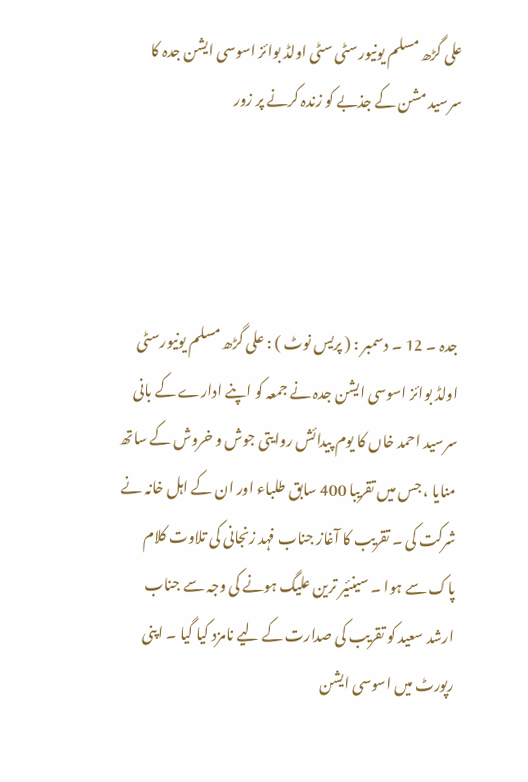علی گڑھ مسلم یونیورسٹی سٹی اولڈ بوائز اسوسی ایشن جدہ کا سرسید مشن کے جذبے کو زندہ کرنے پر زور




جدہ ۔ 12 ۔ دسمبر : ( پریس نوٹ ) : علی گڑھ مسلم یونیورسٹی اولڈ بوائز اسوسی ایشن جدہ نے جمعہ کو اپنے ادارے کے بانی سرسید احمد خاں کا یوم پیدائش روایتی جوش و خروش کے ساتھ منایا ، جس میں تقریبا 400 سابق طلباء اور ان کے اہل خانہ نے شرکت کی ۔ تقریب کا آغاز جناب فہد زنجانی کی تلاوت کلام پاک سے ہوا ۔ سینئیر ترین علیگ ہونے کی وجہ سے جناب ارشد سعید کو تقریب کی صدارت کے لیے نامزد کیا گیا ۔ اپنی رپورٹ میں اسوسی ایشن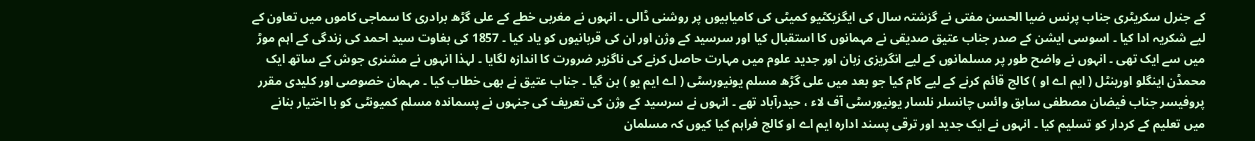کے جنرل سکریٹری جناب پرنس ضیا الحسن مفتی نے گزشتہ سال کی ایگزیکٹیو کمیٹی کی کامیابیوں پر روشنی ڈالی ۔ انہوں نے مغربی خطے کے علی گڑھ برادری کا سماجی کاموں میں تعاون کے لیے شکریہ ادا کیا ۔ اسوسی ایشن کے صدر جناب عتیق صدیقی نے مہمانوں کا استقبال کیا اور سرسید کے وژن اور ان کی قربانیوں کو یاد کیا ۔ 1857 کی بغاوت سید احمد کی زندگی کے اہم موڑ میں سے ایک تھی ۔ انہوں نے واضح طور پر مسلمانوں کے لیے انگریزی زبان اور جدید علوم میں مہارت حاصل کرنے کی ناگزیر ضرورت کا اندازہ لگایا ۔ لہذا انہوں نے مشنری جوش کے ساتھ ایک محمڈن اینگلو اورینٹل ( ایم اے او ) کالج قائم کرنے کے لیے کام کیا جو بعد میں علی گڑھ مسلم یونیورسٹی ( اے ایم یو ) بن گیا ۔ جناب عتیق نے بھی خطاب کیا ۔ مہمان خصوصی اور کلیدی مقرر پروفیسر جناب فیضان مصطفی سابق وائس چانسلر نلسار یونیورسٹی آف لاء ، حیدرآباد تھے ۔ انہوں نے سرسید کے وژن کی تعریف کی جنہوں نے پسماندہ مسلم کمیونٹی کو با اختیار بنانے میں تعلیم کے کردار کو تسلیم کیا ۔ انہوں نے ایک جدید اور ترقی پسند ادارہ ایم اے او کالج فراہم کیا کیوں کہ مسلمان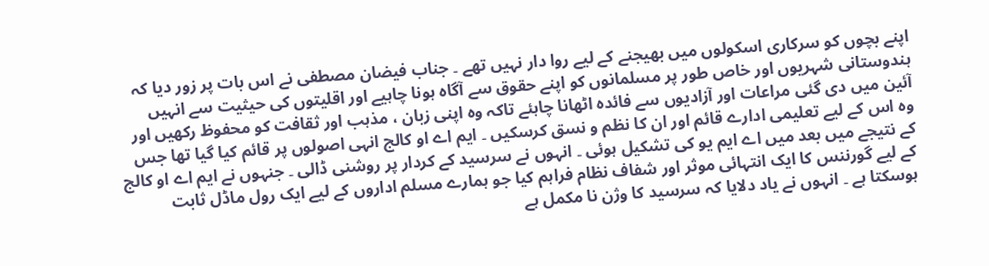اپنے بچوں کو سرکاری اسکولوں میں بھیجنے کے لیے روا دار نہیں تھے ۔ جناب فیضان مصطفی نے اس بات پر زور دیا کہ ہندوستانی شہریوں اور خاص طور پر مسلمانوں کو اپنے حقوق سے آگاہ ہونا چاہیے اور اقلیتوں کی حیثیت سے انہیں آئین میں دی گئی مراعات اور آزادیوں سے فائدہ اٹھانا چاہئے تاکہ وہ اپنی زبان ، مذہب اور ثقافت کو محفوظ رکھیں اور وہ اس کے لیے تعلیمی ادارے قائم اور ان کا نظم و نسق کرسکیں ۔ ایم اے او کالج انہی اصولوں پر قائم کیا گیا تھا جس کے نتیجے میں بعد میں اے ایم یو کی تشکیل ہوئی ۔ انہوں نے سرسید کے کردار پر روشنی ڈالی ۔ جنہوں نے ایم اے او کالج کے لیے گورننس کا ایک انتہائی موثر اور شفاف نظام فراہم کیا جو ہمارے مسلم اداروں کے لیے ایک رول ماڈل ثابت ہوسکتا ہے ۔ انہوں نے یاد دلایا کہ سرسید کا وژن نا مکمل ہے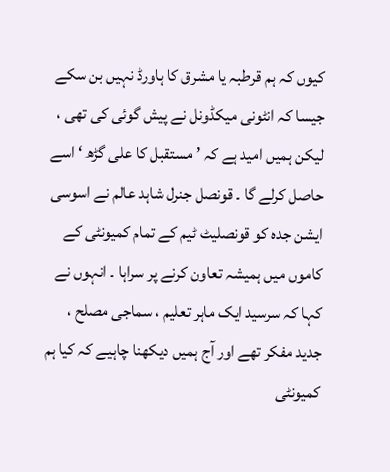کیوں کہ ہم قرطبہ یا مشرق کا ہاورڈ نہیں بن سکے جیسا کہ انٹونی میکڈونل نے پیش گوئی کی تھی ، لیکن ہمیں امید ہے کہ ’ مستقبل کا علی گڑھ ‘ اسے حاصل کرلے گا ۔ قونصل جنرل شاہد عالم نے اسوسی ایشن جدہ کو قونصلیٹ ٹیم کے تمام کمیونٹی کے کاموں میں ہمیشہ تعاون کرنے پر سراہا ۔ انہوں نے کہا کہ سرسید ایک ماہر تعلیم ، سماجی مصلح ، جدید مفکر تھے اور آج ہمیں دیکھنا چاہیے کہ کیا ہم کمیونٹی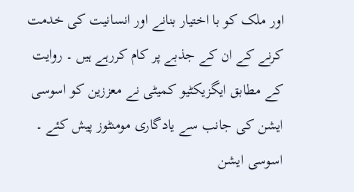اور ملک کو با اختیار بنانے اور انسانیت کی خدمت کرنے کے ان کے جذبے پر کام کررہے ہیں ۔ روایت کے مطابق ایگزیکٹیو کمیٹی نے معززین کو اسوسی ایشن کی جانب سے یادگاری مومنٹوز پیش کئے ۔ اسوسی ایشن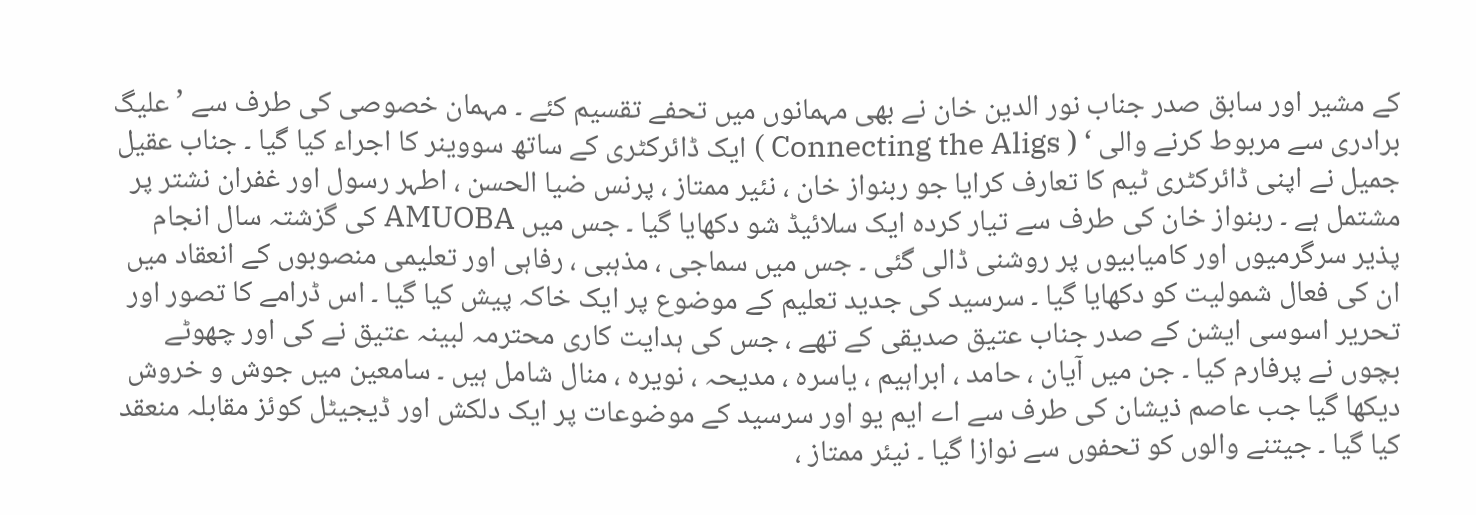کے مشیر اور سابق صدر جناب نور الدین خان نے بھی مہمانوں میں تحفے تقسیم کئے ۔ مہمان خصوصی کی طرف سے ’ علیگ برادری سے مربوط کرنے والی ‘ ( Connecting the Aligs ) ایک ڈائرکٹری کے ساتھ سووینر کا اجراء کیا گیا ۔ جناب عقیل جمیل نے اپنی ڈائرکٹری ٹیم کا تعارف کرایا جو ربنواز خان ، نئیر ممتاز ، پرنس ضیا الحسن ، اطہر رسول اور غفران نشتر پر مشتمل ہے ۔ ربنواز خان کی طرف سے تیار کردہ ایک سلائیڈ شو دکھایا گیا ۔ جس میں AMUOBA کی گزشتہ سال انجام پذیر سرگرمیوں اور کامیابیوں پر روشنی ڈالی گئی ۔ جس میں سماجی ، مذہبی ، رفاہی اور تعلیمی منصوبوں کے انعقاد میں ان کی فعال شمولیت کو دکھایا گیا ۔ سرسید کی جدید تعلیم کے موضوع پر ایک خاکہ پیش کیا گیا ۔ اس ڈرامے کا تصور اور تحریر اسوسی ایشن کے صدر جناب عتیق صدیقی کے تھے ، جس کی ہدایت کاری محترمہ لبینہ عتیق نے کی اور چھوٹے بچوں نے پرفارم کیا ۔ جن میں آیان ، حامد ، ابراہیم ، یاسرہ ، مدیحہ ، نویرہ ، منال شامل ہیں ۔ سامعین میں جوش و خروش دیکھا گیا جب عاصم ذیشان کی طرف سے اے ایم یو اور سرسید کے موضوعات پر ایک دلکش اور ڈیجیٹل کوئز مقابلہ منعقد کیا گیا ۔ جیتنے والوں کو تحفوں سے نوازا گیا ۔ نیئر ممتاز ،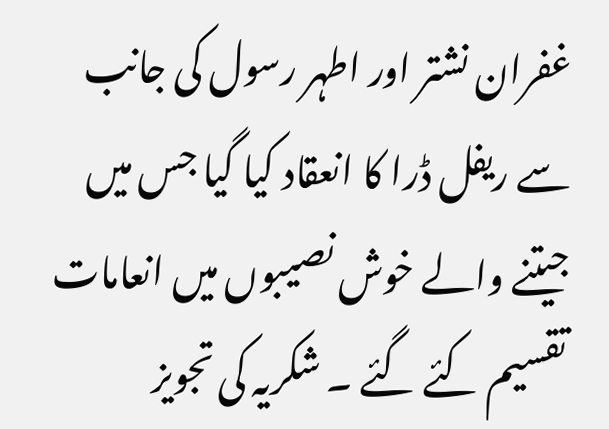غفران نشتر اور اطہر رسول کی جانب سے ریفل ڈرا کا انعقاد کیا گیا جس میں جیتنے والے خوش نصیبوں میں انعامات تقسیم کئے گئے ۔ شکریہ کی تجویز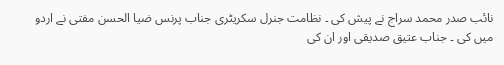نائب صدر محمد سراج نے پیش کی ۔ نظامت جنرل سکریٹری جناب پرنس ضیا الحسن مفتی نے اردو میں کی ۔ جناب عتیق صدیقی اور ان کی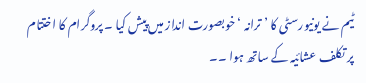ٹیم نے یونیورسٹی کا ’ ترانہ ‘ خوبصورت انداز میں پیش کیا ۔ پروگرام کا اختتام پر تکلف عشائیہ کے ساتھ ہوا ۔۔